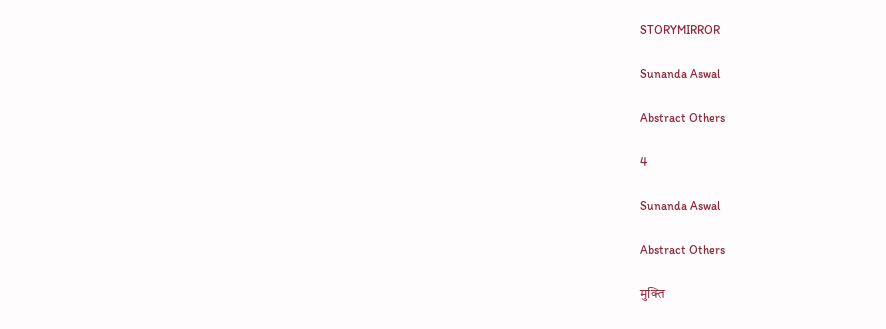STORYMIRROR

Sunanda Aswal

Abstract Others

4

Sunanda Aswal

Abstract Others

मुक्ति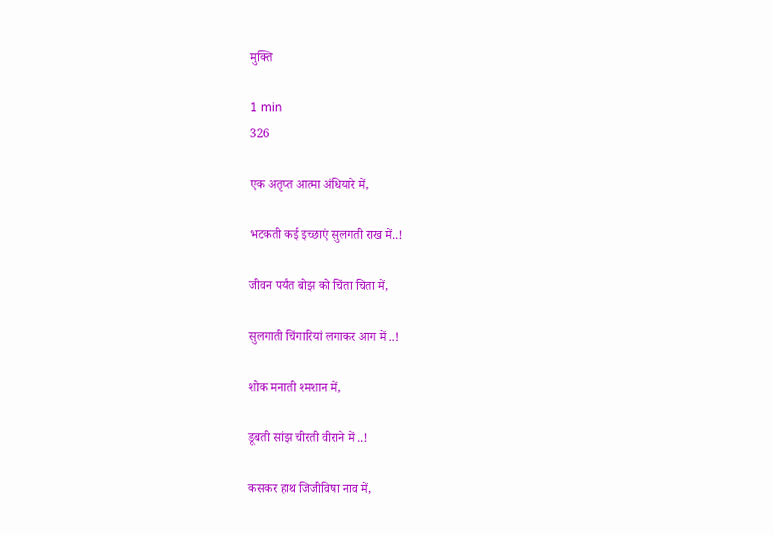मुक्ति

1 min
326

एक अतृप्त आत्मा अंधियारे में,

भटकती कई इच्छाएं सुलगती राख में..!

जीवन पर्यंत बोझ को चिंता चिता में,

सुलगाती चिंगारियां लगाकर आग में ..!

शोक मनाती श्मशान में,

डूबती सांझ चीरती वीराने में ..!

कसकर हाथ जिजीविषा नाव में,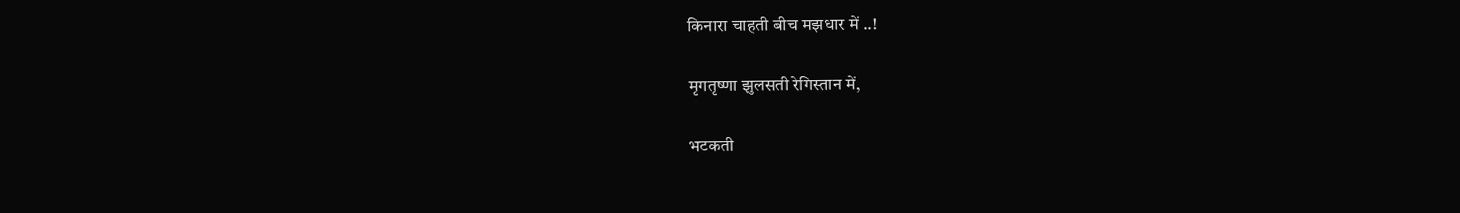किनारा चाहती बीच मझधार में ..!

मृगतृष्णा झुलसती रेगिस्तान में,

भटकती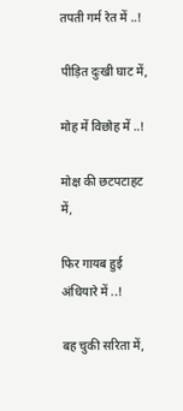तपती गर्म रेत में ..!

पीड़ित दुःखी घाट में,

मोह में विछोह में ..!

मोक्ष की छटपटाहट में,

फिर गायब हुई अंधियारे में ..!

बह चुकी सरिता में,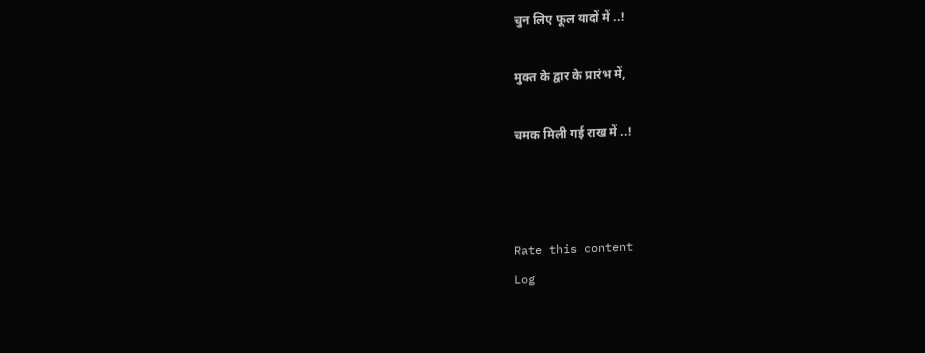चुन लिए फूल यादों में ..!

मुक्त के द्वार के प्रारंभ में,

चमक मिली ग‌ई राख में ..!



Rate this content
Log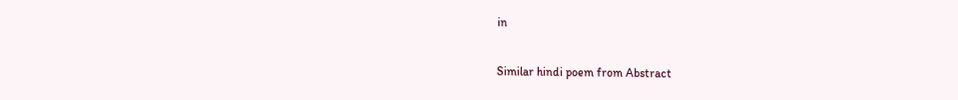in

Similar hindi poem from Abstract